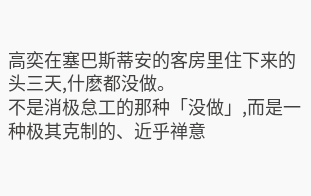高奕在塞巴斯蒂安的客房里住下来的头三天,什麽都没做。
不是消极怠工的那种「没做」,而是一种极其克制的、近乎禅意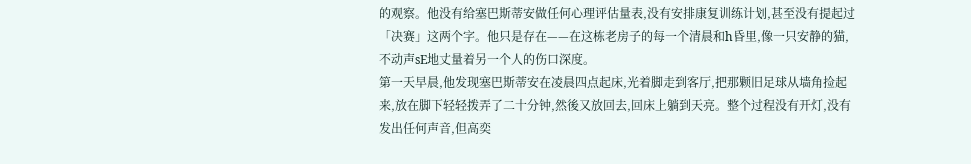的观察。他没有给塞巴斯蒂安做任何心理评估量表,没有安排康复训练计划,甚至没有提起过「决赛」这两个字。他只是存在——在这栋老房子的每一个清晨和h昏里,像一只安静的猫,不动声sE地丈量着另一个人的伤口深度。
第一天早晨,他发现塞巴斯蒂安在凌晨四点起床,光着脚走到客厅,把那颗旧足球从墙角捡起来,放在脚下轻轻拨弄了二十分钟,然後又放回去,回床上躺到天亮。整个过程没有开灯,没有发出任何声音,但高奕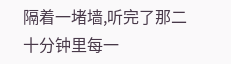隔着一堵墙,听完了那二十分钟里每一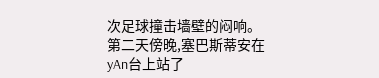次足球撞击墙壁的闷响。
第二天傍晚,塞巴斯蒂安在yAn台上站了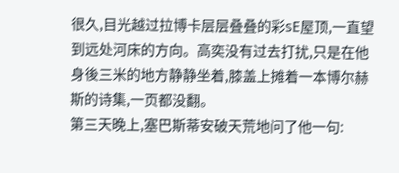很久,目光越过拉博卡层层叠叠的彩sE屋顶,一直望到远处河床的方向。高奕没有过去打扰,只是在他身後三米的地方静静坐着,膝盖上摊着一本博尔赫斯的诗集,一页都没翻。
第三天晚上,塞巴斯蒂安破天荒地问了他一句: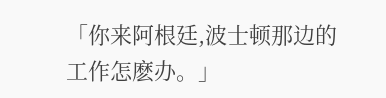「你来阿根廷,波士顿那边的工作怎麽办。」